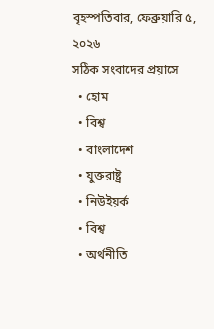বৃহস্পতিবার, ফেব্রুয়ারি ৫, ২০২৬
সঠিক সংবাদের প্রয়াসে
  • হোম
  • বিশ্ব
  • বাংলাদেশ
  • যুক্তরাষ্ট্র
  • নিউইয়র্ক
  • বিশ্ব
  • অর্থনীতি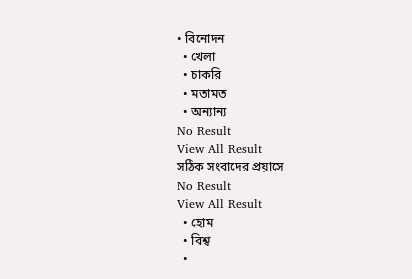• বিনোদন
  • খেলা
  • চাকরি
  • মতামত
  • অন্যান্য
No Result
View All Result
সঠিক সংবাদের প্রয়াসে
No Result
View All Result
  • হোম
  • বিশ্ব
  •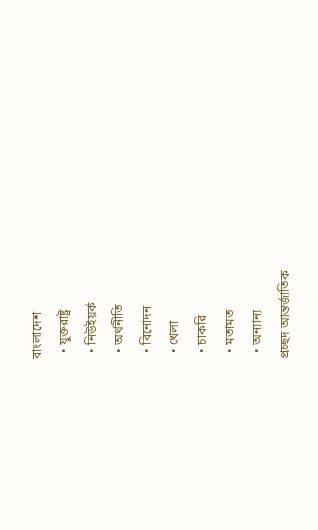বাংলাদেশ
  • যুক্তরাষ্ট্র
  • নিউইয়র্ক
  • অর্থনীতি
  • বিনোদন
  • খেলা
  • চাকরি
  • মতামত
  • অন্যান্য
প্রচ্ছদ আন্তর্জাতিক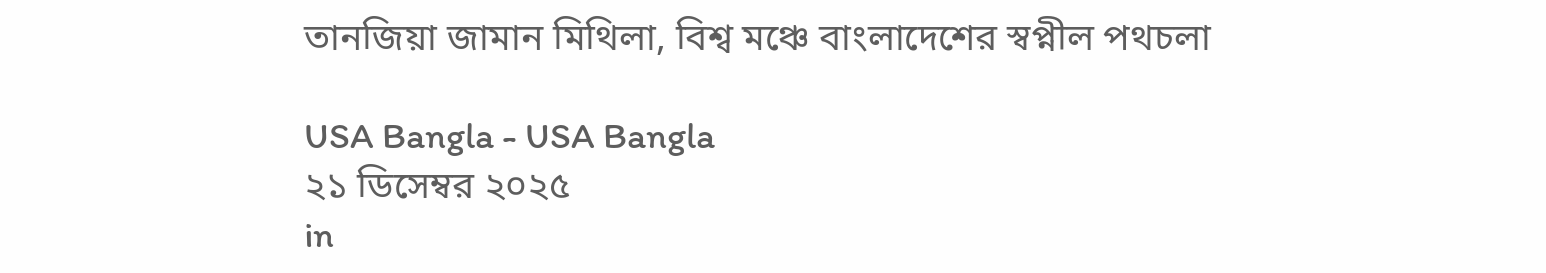তানজিয়া জামান মিথিলা, বিশ্ব মঞ্চে বাংলাদেশের স্বপ্নীল পথচলা

USA Bangla - USA Bangla
২১ ডিসেম্বর ২০২৫
in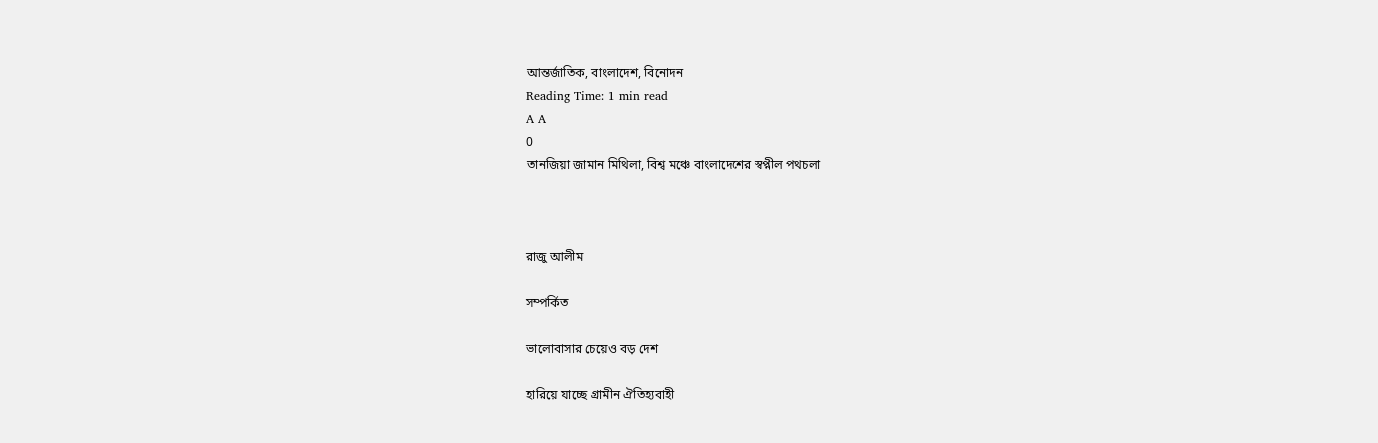আন্তর্জাতিক, বাংলাদেশ, বিনোদন
Reading Time: 1 min read
A A
0
তানজিয়া জামান মিথিলা, বিশ্ব মঞ্চে বাংলাদেশের স্বপ্নীল পথচলা



রাজু আলীম

সম্পর্কিত

ভালোবাসার চেয়েও বড় দেশ

হারিয়ে যাচ্ছে গ্রামীন ঐতিহ্যবাহী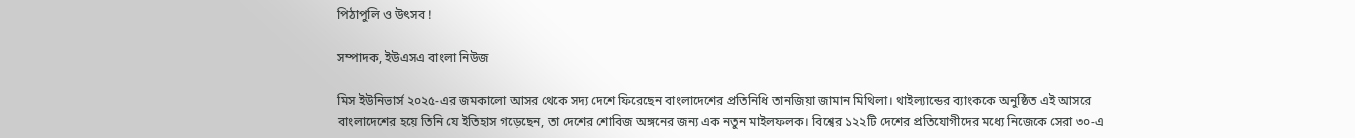পিঠাপুলি ও উৎসব !

সম্পাদক, ইউএসএ বাংলা নিউজ

মিস ইউনিভার্স ২০২৫-এর জমকালো আসর থেকে সদ্য দেশে ফিরেছেন বাংলাদেশের প্রতিনিধি তানজিয়া জামান মিথিলা। থাইল্যান্ডের ব্যাংককে অনুষ্ঠিত এই আসরে বাংলাদেশের হয়ে তিনি যে ইতিহাস গড়েছেন, তা দেশের শোবিজ অঙ্গনের জন্য এক নতুন মাইলফলক। বিশ্বের ১২২টি দেশের প্রতিযোগীদের মধ্যে নিজেকে সেরা ৩০-এ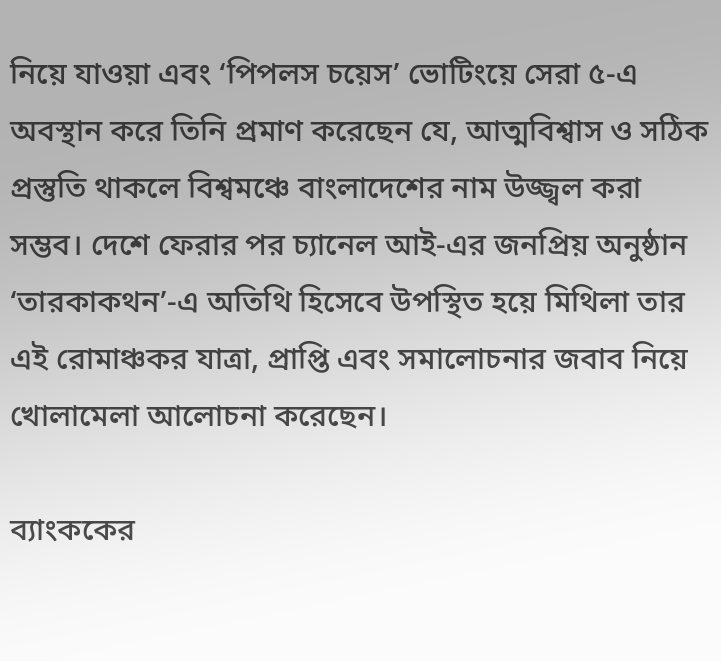নিয়ে যাওয়া এবং ‘পিপলস চয়েস’ ভোটিংয়ে সেরা ৫-এ অবস্থান করে তিনি প্রমাণ করেছেন যে, আত্মবিশ্বাস ও সঠিক প্রস্তুতি থাকলে বিশ্বমঞ্চে বাংলাদেশের নাম উজ্জ্বল করা সম্ভব। দেশে ফেরার পর চ্যানেল আই-এর জনপ্রিয় অনুষ্ঠান ‘তারকাকথন’-এ অতিথি হিসেবে উপস্থিত হয়ে মিথিলা তার এই রোমাঞ্চকর যাত্রা, প্রাপ্তি এবং সমালোচনার জবাব নিয়ে খোলামেলা আলোচনা করেছেন।

ব্যাংককের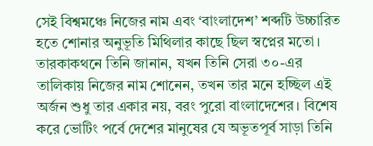সেই বিশ্বমঞ্চে নিজের নাম এবং ‘বাংলাদেশ’ শব্দটি উচ্চারিত হতে শোনার অনুভূতি মিথিলার কাছে ছিল স্বপ্নের মতো। তারকাকথনে তিনি জানান, যখন তিনি সেরা ৩০-এর তালিকায় নিজের নাম শোনেন, তখন তার মনে হচ্ছিল এই অর্জন শুধু তার একার নয়, বরং পুরো বাংলাদেশের। বিশেষ করে ভোটিং পর্বে দেশের মানুষের যে অভূতপূর্ব সাড়া তিনি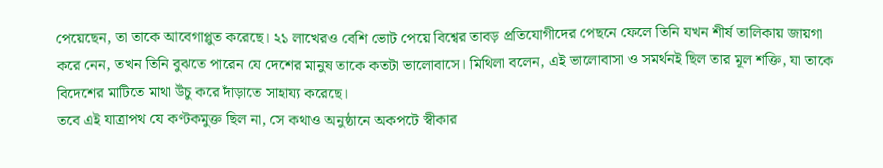পেয়েছেন, তা তাকে আবেগাপ্লুত করেছে। ২১ লাখেরও বেশি ভোট পেয়ে বিশ্বের তাবড় প্রতিযোগীদের পেছনে ফেলে তিনি যখন শীর্ষ তালিকায় জায়গা করে নেন, তখন তিনি বুঝতে পারেন যে দেশের মানুষ তাকে কতটা ভালোবাসে। মিথিলা বলেন, এই ভালোবাসা ও সমর্থনই ছিল তার মূল শক্তি, যা তাকে বিদেশের মাটিতে মাথা উঁচু করে দাঁড়াতে সাহায্য করেছে।
তবে এই যাত্রাপথ যে কণ্টকমুক্ত ছিল না, সে কথাও অনুষ্ঠানে অকপটে স্বীকার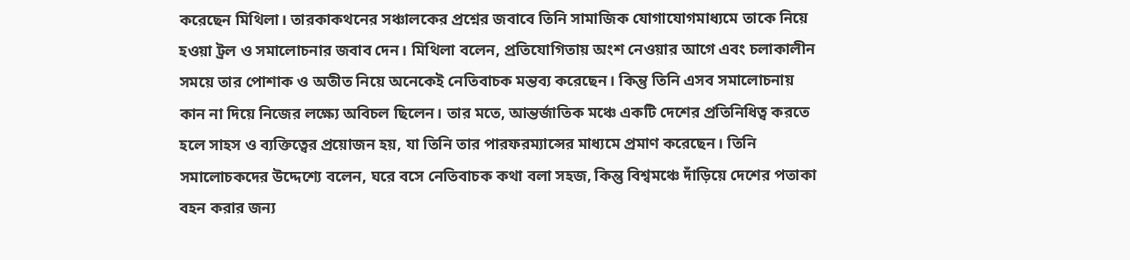করেছেন মিথিলা। তারকাকথনের সঞ্চালকের প্রশ্নের জবাবে তিনি সামাজিক যোগাযোগমাধ্যমে তাকে নিয়ে হওয়া ট্রল ও সমালোচনার জবাব দেন। মিথিলা বলেন, প্রতিযোগিতায় অংশ নেওয়ার আগে এবং চলাকালীন সময়ে তার পোশাক ও অতীত নিয়ে অনেকেই নেতিবাচক মন্তব্য করেছেন। কিন্তু তিনি এসব সমালোচনায় কান না দিয়ে নিজের লক্ষ্যে অবিচল ছিলেন। তার মতে, আন্তর্জাতিক মঞ্চে একটি দেশের প্রতিনিধিত্ব করতে হলে সাহস ও ব্যক্তিত্বের প্রয়োজন হয়, যা তিনি তার পারফরম্যান্সের মাধ্যমে প্রমাণ করেছেন। তিনি সমালোচকদের উদ্দেশ্যে বলেন, ঘরে বসে নেতিবাচক কথা বলা সহজ, কিন্তু বিশ্বমঞ্চে দাঁড়িয়ে দেশের পতাকা বহন করার জন্য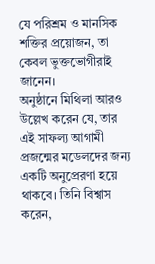যে পরিশ্রম ও মানসিক শক্তির প্রয়োজন, তা কেবল ভুক্তভোগীরাই জানেন।
অনুষ্ঠানে মিথিলা আরও উল্লেখ করেন যে, তার এই সাফল্য আগামী প্রজন্মের মডেলদের জন্য একটি অনুপ্রেরণা হয়ে থাকবে। তিনি বিশ্বাস করেন,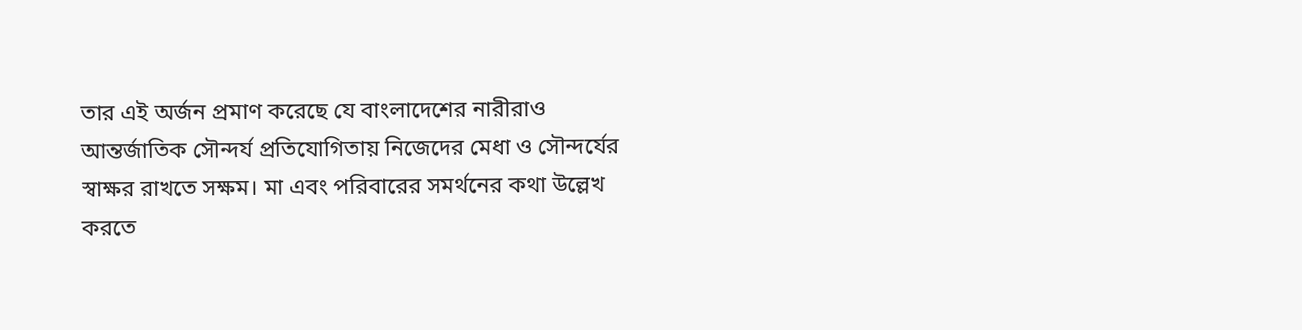তার এই অর্জন প্রমাণ করেছে যে বাংলাদেশের নারীরাও আন্তর্জাতিক সৌন্দর্য প্রতিযোগিতায় নিজেদের মেধা ও সৌন্দর্যের স্বাক্ষর রাখতে সক্ষম। মা এবং পরিবারের সমর্থনের কথা উল্লেখ করতে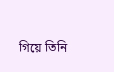গিয়ে তিনি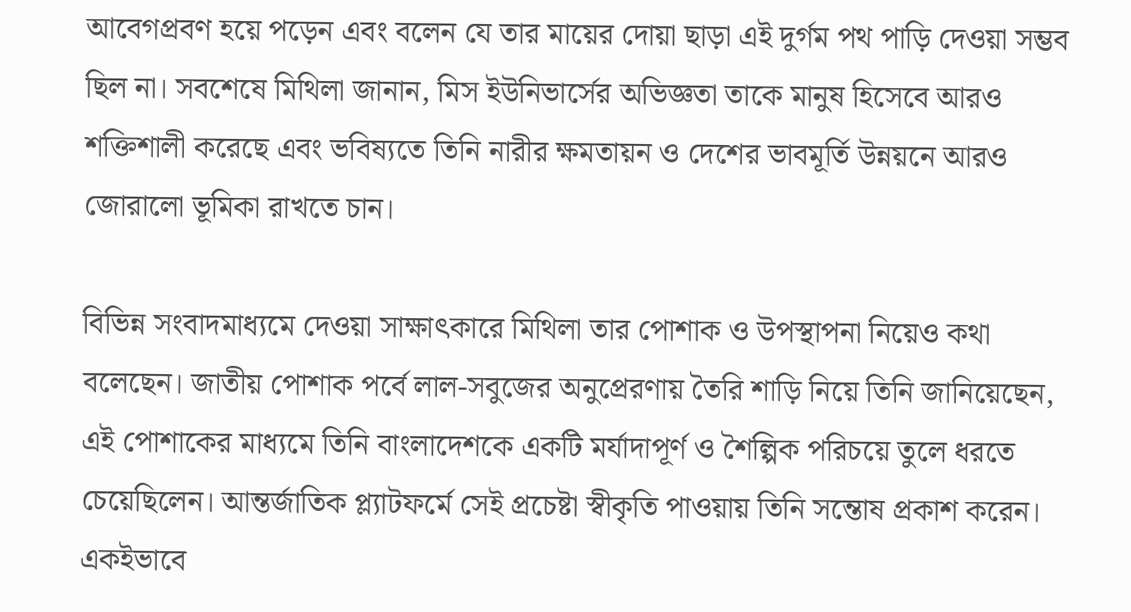আবেগপ্রবণ হয়ে পড়েন এবং বলেন যে তার মায়ের দোয়া ছাড়া এই দুর্গম পথ পাড়ি দেওয়া সম্ভব ছিল না। সবশেষে মিথিলা জানান, মিস ইউনিভার্সের অভিজ্ঞতা তাকে মানুষ হিসেবে আরও শক্তিশালী করেছে এবং ভবিষ্যতে তিনি নারীর ক্ষমতায়ন ও দেশের ভাবমূর্তি উন্নয়নে আরও জোরালো ভূমিকা রাখতে চান।

বিভিন্ন সংবাদমাধ্যমে দেওয়া সাক্ষাৎকারে মিথিলা তার পোশাক ও উপস্থাপনা নিয়েও কথা বলেছেন। জাতীয় পোশাক পর্বে লাল-সবুজের অনুপ্রেরণায় তৈরি শাড়ি নিয়ে তিনি জানিয়েছেন, এই পোশাকের মাধ্যমে তিনি বাংলাদেশকে একটি মর্যাদাপূর্ণ ও শৈল্পিক পরিচয়ে তুলে ধরতে চেয়েছিলেন। আন্তর্জাতিক প্ল্যাটফর্মে সেই প্রচেষ্টা স্বীকৃতি পাওয়ায় তিনি সন্তোষ প্রকাশ করেন। একইভাবে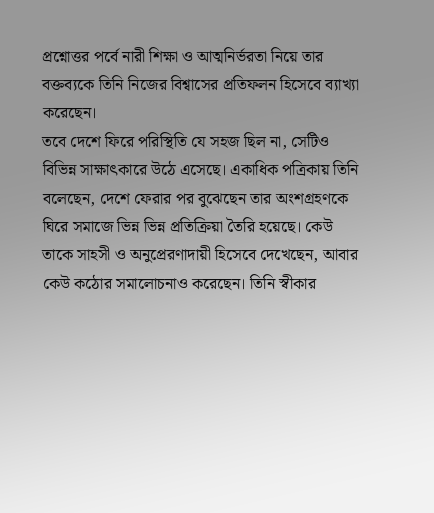প্রশ্নোত্তর পর্বে নারী শিক্ষা ও আত্মনির্ভরতা নিয়ে তার বক্তব্যকে তিনি নিজের বিশ্বাসের প্রতিফলন হিসেবে ব্যাখ্যা করেছেন।
তবে দেশে ফিরে পরিস্থিতি যে সহজ ছিল না, সেটিও বিভিন্ন সাক্ষাৎকারে উঠে এসেছে। একাধিক পত্রিকায় তিনি বলেছেন, দেশে ফেরার পর বুঝেছেন তার অংশগ্রহণকে ঘিরে সমাজে ভিন্ন ভিন্ন প্রতিক্রিয়া তৈরি হয়েছে। কেউ তাকে সাহসী ও অনুপ্রেরণাদায়ী হিসেবে দেখেছেন, আবার কেউ কঠোর সমালোচনাও করেছেন। তিনি স্বীকার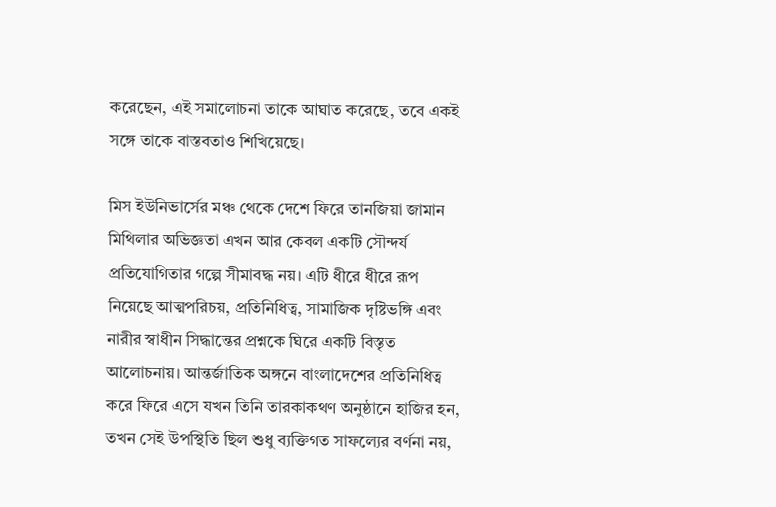করেছেন, এই সমালোচনা তাকে আঘাত করেছে, তবে একই সঙ্গে তাকে বাস্তবতাও শিখিয়েছে।

মিস ইউনিভার্সের মঞ্চ থেকে দেশে ফিরে তানজিয়া জামান মিথিলার অভিজ্ঞতা এখন আর কেবল একটি সৌন্দর্য প্রতিযোগিতার গল্পে সীমাবদ্ধ নয়। এটি ধীরে ধীরে রূপ নিয়েছে আত্মপরিচয়, প্রতিনিধিত্ব, সামাজিক দৃষ্টিভঙ্গি এবং নারীর স্বাধীন সিদ্ধান্তের প্রশ্নকে ঘিরে একটি বিস্তৃত আলোচনায়। আন্তর্জাতিক অঙ্গনে বাংলাদেশের প্রতিনিধিত্ব করে ফিরে এসে যখন তিনি তারকাকথণ অনুষ্ঠানে হাজির হন, তখন সেই উপস্থিতি ছিল শুধু ব্যক্তিগত সাফল্যের বর্ণনা নয়,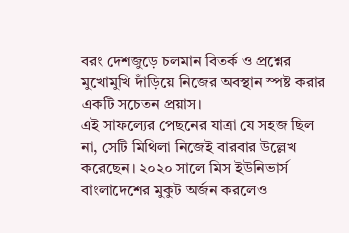বরং দেশজুড়ে চলমান বিতর্ক ও প্রশ্নের মুখোমুখি দাঁড়িয়ে নিজের অবস্থান স্পষ্ট করার একটি সচেতন প্রয়াস।
এই সাফল্যের পেছনের যাত্রা যে সহজ ছিল না, সেটি মিথিলা নিজেই বারবার উল্লেখ করেছেন। ২০২০ সালে মিস ইউনিভার্স বাংলাদেশের মুকুট অর্জন করলেও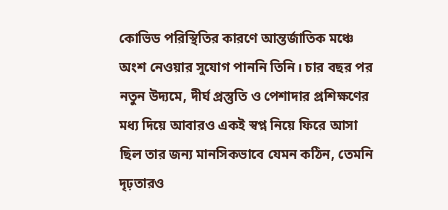কোভিড পরিস্থিতির কারণে আন্তর্জাতিক মঞ্চে অংশ নেওয়ার সুযোগ পাননি তিনি। চার বছর পর নতুন উদ্যমে, দীর্ঘ প্রস্তুতি ও পেশাদার প্রশিক্ষণের মধ্য দিয়ে আবারও একই স্বপ্ন নিয়ে ফিরে আসা ছিল তার জন্য মানসিকভাবে যেমন কঠিন, তেমনি দৃঢ়তারও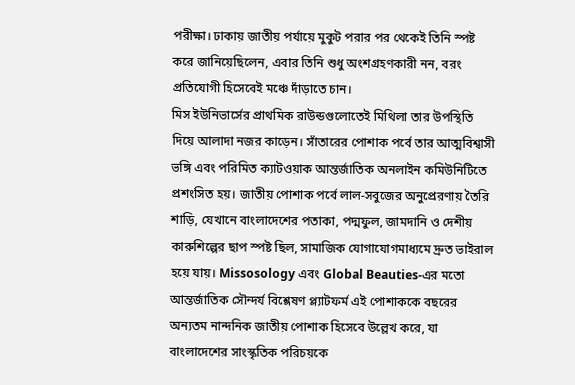পরীক্ষা। ঢাকায় জাতীয় পর্যায়ে মুকুট পরার পর থেকেই তিনি স্পষ্ট করে জানিয়েছিলেন, এবার তিনি শুধু অংশগ্রহণকারী নন, বরং প্রতিযোগী হিসেবেই মঞ্চে দাঁড়াতে চান।
মিস ইউনিভার্সের প্রাথমিক রাউন্ডগুলোতেই মিথিলা তার উপস্থিতি দিয়ে আলাদা নজর কাড়েন। সাঁতারের পোশাক পর্বে তার আত্মবিশ্বাসী ভঙ্গি এবং পরিমিত ক্যাটওয়াক আন্তর্জাতিক অনলাইন কমিউনিটিতে প্রশংসিত হয়। জাতীয় পোশাক পর্বে লাল-সবুজের অনুপ্রেরণায় তৈরি শাড়ি, যেখানে বাংলাদেশের পতাকা, পদ্মফুল, জামদানি ও দেশীয় কারুশিল্পের ছাপ স্পষ্ট ছিল, সামাজিক যোগাযোগমাধ্যমে দ্রুত ভাইরাল হয়ে যায়। Missosology এবং Global Beauties-এর মতো আন্তর্জাতিক সৌন্দর্য বিশ্লেষণ প্ল্যাটফর্ম এই পোশাককে বছরের অন্যতম নান্দনিক জাতীয় পোশাক হিসেবে উল্লেখ করে, যা বাংলাদেশের সাংস্কৃতিক পরিচয়কে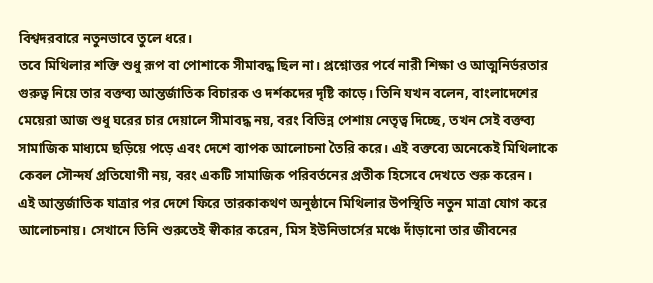বিশ্বদরবারে নতুনভাবে তুলে ধরে।
তবে মিথিলার শক্তি শুধু রূপ বা পোশাকে সীমাবদ্ধ ছিল না। প্রশ্নোত্তর পর্বে নারী শিক্ষা ও আত্মনির্ভরতার গুরুত্ব নিয়ে তার বক্তব্য আন্তর্জাতিক বিচারক ও দর্শকদের দৃষ্টি কাড়ে। তিনি যখন বলেন, বাংলাদেশের মেয়েরা আজ শুধু ঘরের চার দেয়ালে সীমাবদ্ধ নয়, বরং বিভিন্ন পেশায় নেতৃত্ব দিচ্ছে, তখন সেই বক্তব্য সামাজিক মাধ্যমে ছড়িয়ে পড়ে এবং দেশে ব্যাপক আলোচনা তৈরি করে। এই বক্তব্যে অনেকেই মিথিলাকে কেবল সৌন্দর্য প্রতিযোগী নয়, বরং একটি সামাজিক পরিবর্তনের প্রতীক হিসেবে দেখতে শুরু করেন।
এই আন্তর্জাতিক যাত্রার পর দেশে ফিরে তারকাকথণ অনুষ্ঠানে মিথিলার উপস্থিতি নতুন মাত্রা যোগ করে আলোচনায়। সেখানে তিনি শুরুতেই স্বীকার করেন, মিস ইউনিভার্সের মঞ্চে দাঁড়ানো তার জীবনের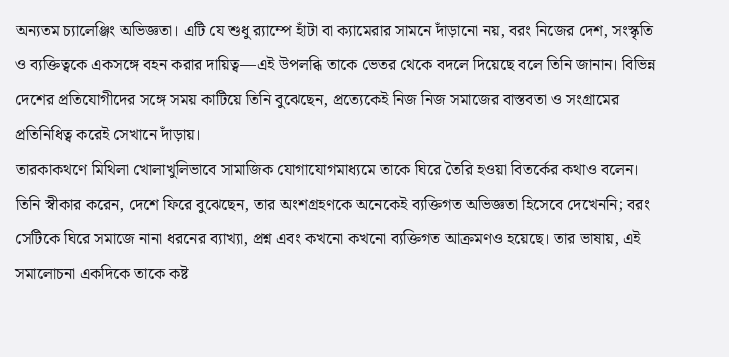অন্যতম চ্যালেঞ্জিং অভিজ্ঞতা। এটি যে শুধু র‍্যাম্পে হাঁটা বা ক্যামেরার সামনে দাঁড়ানো নয়, বরং নিজের দেশ, সংস্কৃতি ও ব্যক্তিত্বকে একসঙ্গে বহন করার দায়িত্ব—এই উপলব্ধি তাকে ভেতর থেকে বদলে দিয়েছে বলে তিনি জানান। বিভিন্ন দেশের প্রতিযোগীদের সঙ্গে সময় কাটিয়ে তিনি বুঝেছেন, প্রত্যেকেই নিজ নিজ সমাজের বাস্তবতা ও সংগ্রামের প্রতিনিধিত্ব করেই সেখানে দাঁড়ায়।
তারকাকথণে মিথিলা খোলাখুলিভাবে সামাজিক যোগাযোগমাধ্যমে তাকে ঘিরে তৈরি হওয়া বিতর্কের কথাও বলেন। তিনি স্বীকার করেন, দেশে ফিরে বুঝেছেন, তার অংশগ্রহণকে অনেকেই ব্যক্তিগত অভিজ্ঞতা হিসেবে দেখেননি; বরং সেটিকে ঘিরে সমাজে নানা ধরনের ব্যাখ্যা, প্রশ্ন এবং কখনো কখনো ব্যক্তিগত আক্রমণও হয়েছে। তার ভাষায়, এই সমালোচনা একদিকে তাকে কষ্ট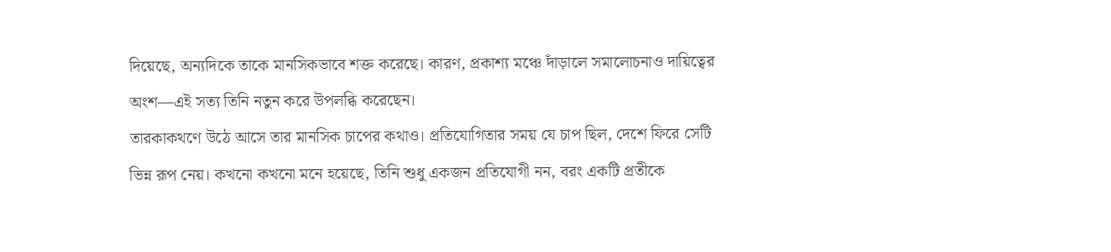দিয়েছে, অন্যদিকে তাকে মানসিকভাবে শক্ত করেছে। কারণ, প্রকাশ্য মঞ্চে দাঁড়ালে সমালোচনাও দায়িত্বের অংশ—এই সত্য তিনি নতুন করে উপলব্ধি করেছেন।
তারকাকথণে উঠে আসে তার মানসিক চাপের কথাও। প্রতিযোগিতার সময় যে চাপ ছিল, দেশে ফিরে সেটি ভিন্ন রূপ নেয়। কখনো কখনো মনে হয়েছে, তিনি শুধু একজন প্রতিযোগী নন, বরং একটি প্রতীকে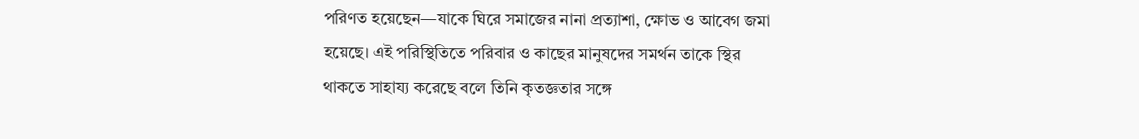পরিণত হয়েছেন—যাকে ঘিরে সমাজের নানা প্রত্যাশা, ক্ষোভ ও আবেগ জমা হয়েছে। এই পরিস্থিতিতে পরিবার ও কাছের মানুষদের সমর্থন তাকে স্থির থাকতে সাহায্য করেছে বলে তিনি কৃতজ্ঞতার সঙ্গে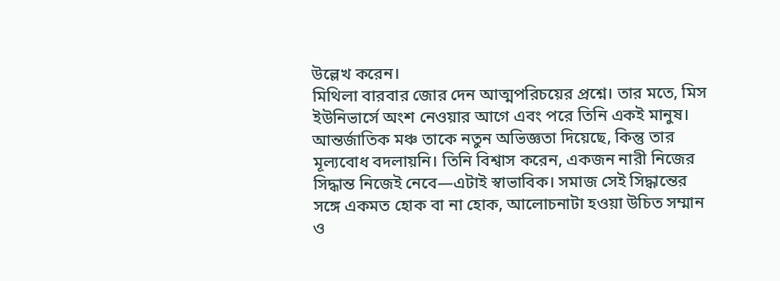উল্লেখ করেন।
মিথিলা বারবার জোর দেন আত্মপরিচয়ের প্রশ্নে। তার মতে, মিস ইউনিভার্সে অংশ নেওয়ার আগে এবং পরে তিনি একই মানুষ। আন্তর্জাতিক মঞ্চ তাকে নতুন অভিজ্ঞতা দিয়েছে, কিন্তু তার মূল্যবোধ বদলায়নি। তিনি বিশ্বাস করেন, একজন নারী নিজের সিদ্ধান্ত নিজেই নেবে—এটাই স্বাভাবিক। সমাজ সেই সিদ্ধান্তের সঙ্গে একমত হোক বা না হোক, আলোচনাটা হওয়া উচিত সম্মান ও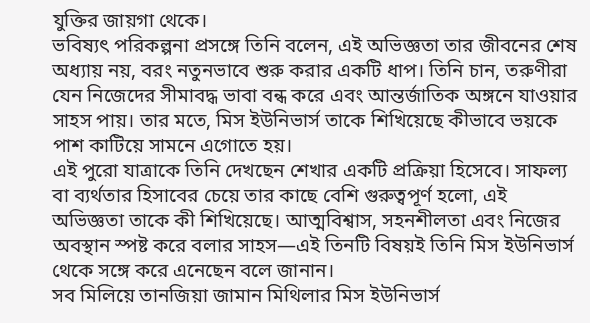যুক্তির জায়গা থেকে।
ভবিষ্যৎ পরিকল্পনা প্রসঙ্গে তিনি বলেন, এই অভিজ্ঞতা তার জীবনের শেষ অধ্যায় নয়, বরং নতুনভাবে শুরু করার একটি ধাপ। তিনি চান, তরুণীরা যেন নিজেদের সীমাবদ্ধ ভাবা বন্ধ করে এবং আন্তর্জাতিক অঙ্গনে যাওয়ার সাহস পায়। তার মতে, মিস ইউনিভার্স তাকে শিখিয়েছে কীভাবে ভয়কে পাশ কাটিয়ে সামনে এগোতে হয়।
এই পুরো যাত্রাকে তিনি দেখছেন শেখার একটি প্রক্রিয়া হিসেবে। সাফল্য বা ব্যর্থতার হিসাবের চেয়ে তার কাছে বেশি গুরুত্বপূর্ণ হলো, এই অভিজ্ঞতা তাকে কী শিখিয়েছে। আত্মবিশ্বাস, সহনশীলতা এবং নিজের অবস্থান স্পষ্ট করে বলার সাহস—এই তিনটি বিষয়ই তিনি মিস ইউনিভার্স থেকে সঙ্গে করে এনেছেন বলে জানান।
সব মিলিয়ে তানজিয়া জামান মিথিলার মিস ইউনিভার্স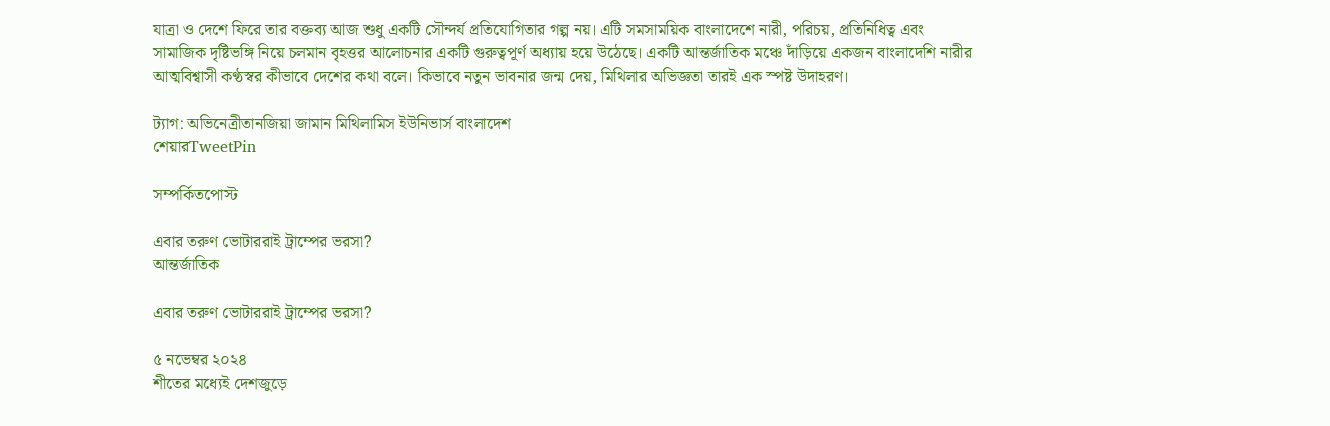যাত্রা ও দেশে ফিরে তার বক্তব্য আজ শুধু একটি সৌন্দর্য প্রতিযোগিতার গল্প নয়। এটি সমসাময়িক বাংলাদেশে নারী, পরিচয়, প্রতিনিধিত্ব এবং সামাজিক দৃষ্টিভঙ্গি নিয়ে চলমান বৃহত্তর আলোচনার একটি গুরুত্বপূর্ণ অধ্যায় হয়ে উঠেছে। একটি আন্তর্জাতিক মঞ্চে দাঁড়িয়ে একজন বাংলাদেশি নারীর আত্মবিশ্বাসী কণ্ঠস্বর কীভাবে দেশের কথা বলে। কিভাবে নতুন ভাবনার জন্ম দেয়, মিথিলার অভিজ্ঞতা তারই এক স্পষ্ট উদাহরণ।

ট্যাগ: অভিনেত্রীতানজিয়া জামান মিথিলামিস ইউনিভার্স বাংলাদেশ
শেয়ারTweetPin

সম্পর্কিতপোস্ট

এবার তরুণ ভোটাররাই ট্রাম্পের ভরসা?
আন্তর্জাতিক

এবার তরুণ ভোটাররাই ট্রাম্পের ভরসা?

৫ নভেম্বর ২০২৪
শীতের মধ্যেই দেশজুড়ে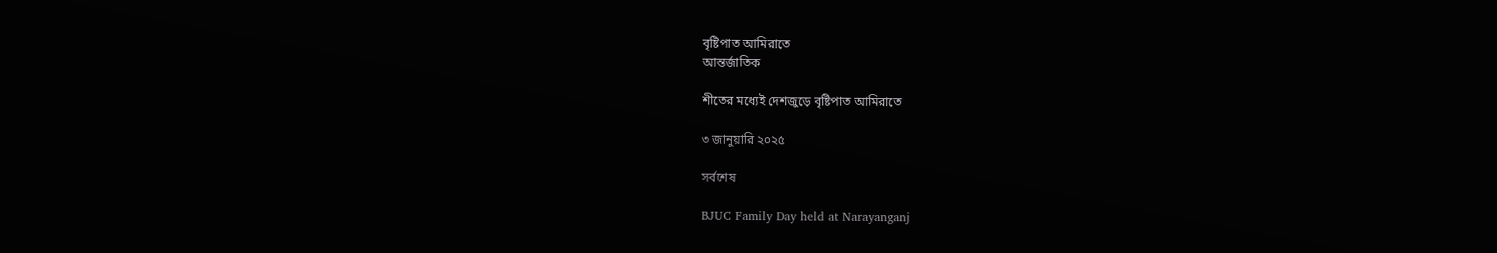বৃষ্টিপাত আমিরাতে
আন্তর্জাতিক

শীতের মধ্যেই দেশজুড়ে বৃষ্টিপাত আমিরাতে

৩ জানুয়ারি ২০২৫

সর্বশেষ

BJUC Family Day held at Narayanganj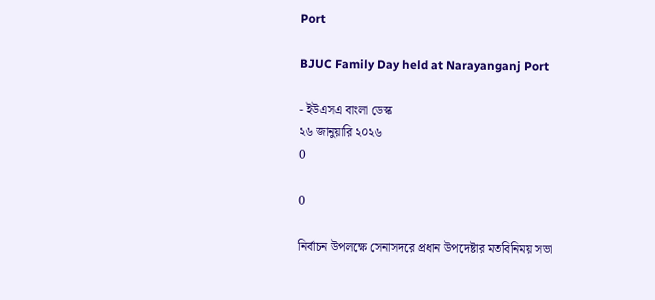Port

BJUC Family Day held at Narayanganj Port

- ইউএসএ বাংলা ডেস্ক
২৬ জানুয়ারি ২০২৬
0

0

নির্বাচন উপলক্ষে সেনাসদরে প্রধান উপদেষ্টার মতবিনিময় সভা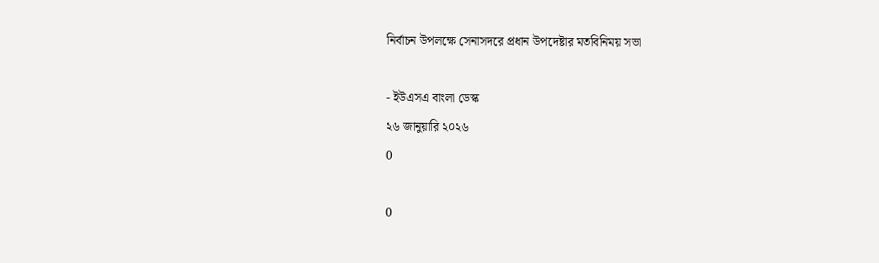নির্বাচন উপলক্ষে সেনাসদরে প্রধান উপদেষ্টার মতবিনিময় সভা

- ইউএসএ বাংলা ডেস্ক
২৬ জানুয়ারি ২০২৬
0

0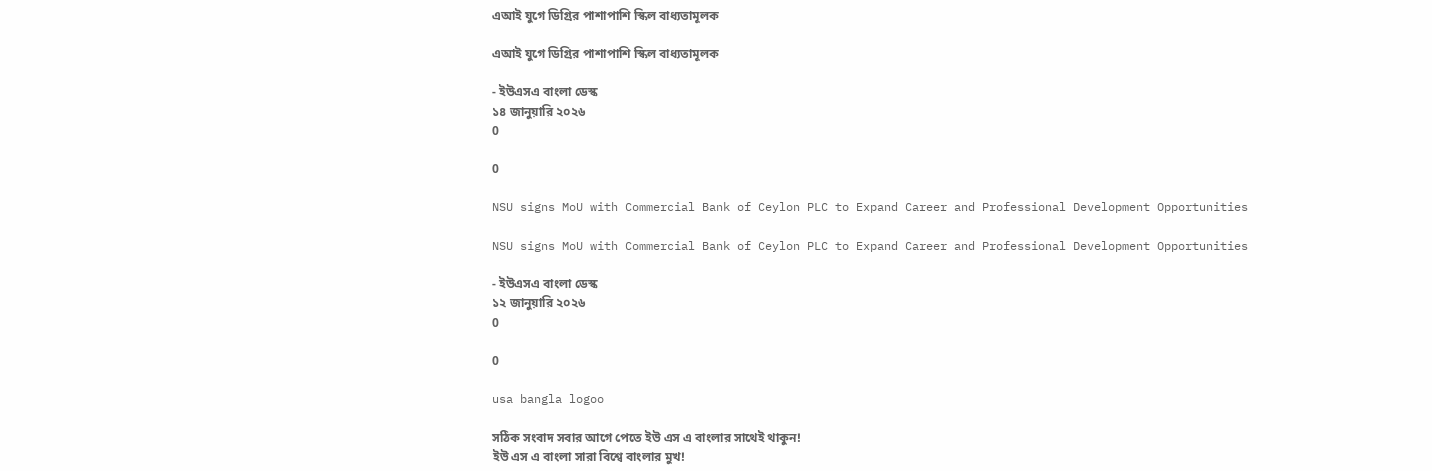এআই যুগে ডিগ্রির পাশাপাশি স্কিল বাধ্যতামূলক

এআই যুগে ডিগ্রির পাশাপাশি স্কিল বাধ্যতামূলক

- ইউএসএ বাংলা ডেস্ক
১৪ জানুয়ারি ২০২৬
0

0

NSU signs MoU with Commercial Bank of Ceylon PLC to Expand Career and Professional Development Opportunities

NSU signs MoU with Commercial Bank of Ceylon PLC to Expand Career and Professional Development Opportunities

- ইউএসএ বাংলা ডেস্ক
১২ জানুয়ারি ২০২৬
0

0

usa bangla logoo

সঠিক সংবাদ সবার আগে পেতে ইউ এস এ বাংলার সাথেই থাকুন!
ইউ এস এ বাংলা সারা বিশ্বে বাংলার মুখ!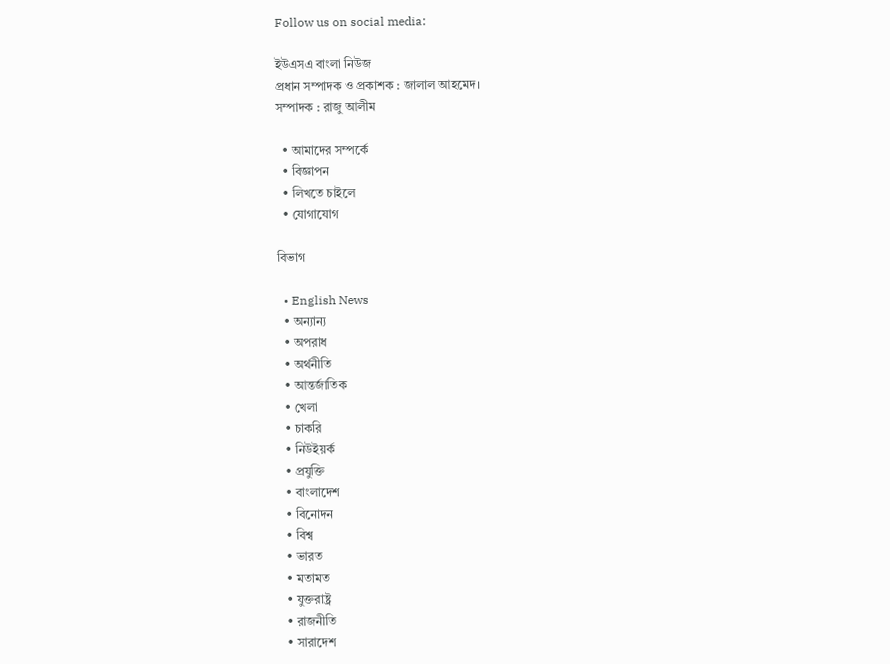Follow us on social media:

ইউএসএ বাংলা নিউজ
প্রধান সম্পাদক ও প্রকাশক : জালাল আহমেদ।
সম্পাদক : রাজু আলীম

  • আমাদের সম্পর্কে
  • বিজ্ঞাপন
  • লিখতে চাইলে
  • যোগাযোগ

বিভাগ

  • English News
  • অন্যান্য
  • অপরাধ
  • অর্থনীতি
  • আন্তর্জাতিক
  • খেলা
  • চাকরি
  • নিউইয়র্ক
  • প্রযুক্তি
  • বাংলাদেশ
  • বিনোদন
  • বিশ্ব
  • ভারত
  • মতামত
  • যুক্তরাষ্ট্র
  • রাজনীতি
  • সারাদেশ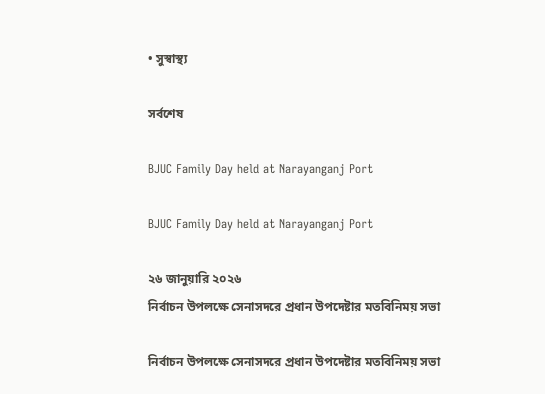• সুস্বাস্থ্য

সর্বশেষ

BJUC Family Day held at Narayanganj Port

BJUC Family Day held at Narayanganj Port

২৬ জানুয়ারি ২০২৬
নির্বাচন উপলক্ষে সেনাসদরে প্রধান উপদেষ্টার মতবিনিময় সভা

নির্বাচন উপলক্ষে সেনাসদরে প্রধান উপদেষ্টার মতবিনিময় সভা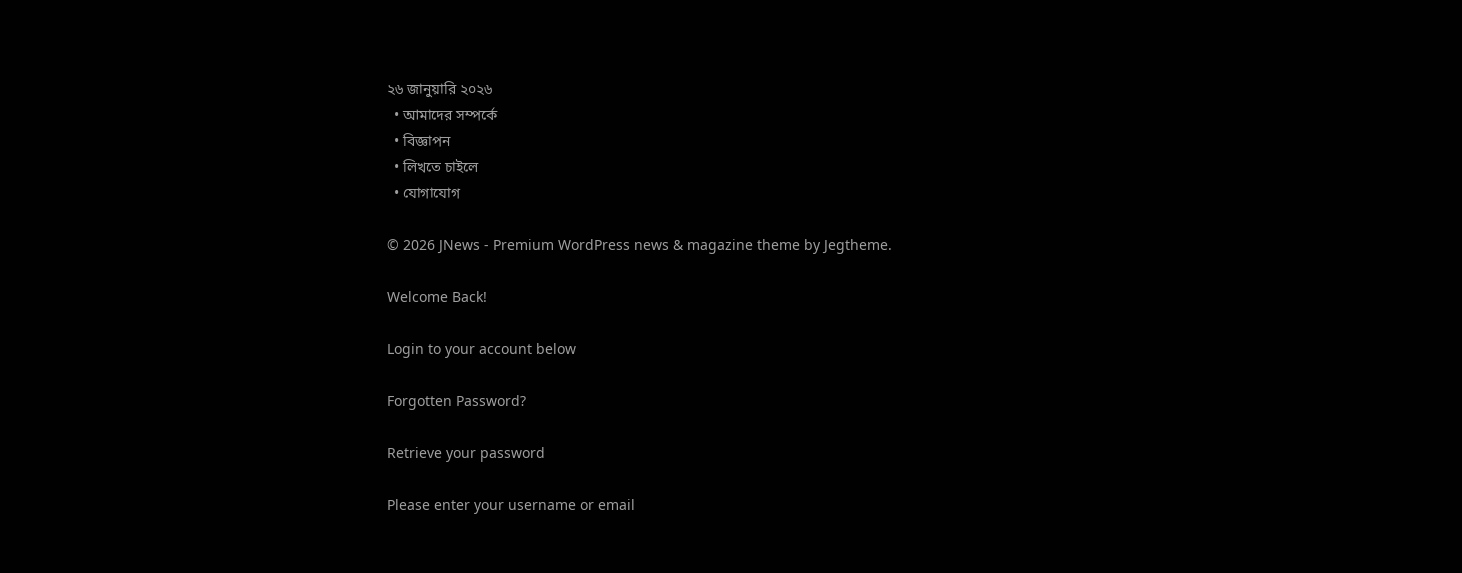২৬ জানুয়ারি ২০২৬
  • আমাদের সম্পর্কে
  • বিজ্ঞাপন
  • লিখতে চাইলে
  • যোগাযোগ

© 2026 JNews - Premium WordPress news & magazine theme by Jegtheme.

Welcome Back!

Login to your account below

Forgotten Password?

Retrieve your password

Please enter your username or email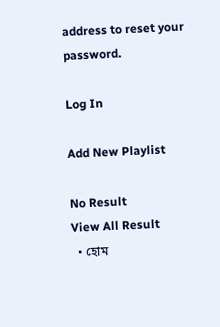address to reset your password.

Log In

Add New Playlist

No Result
View All Result
  • হোম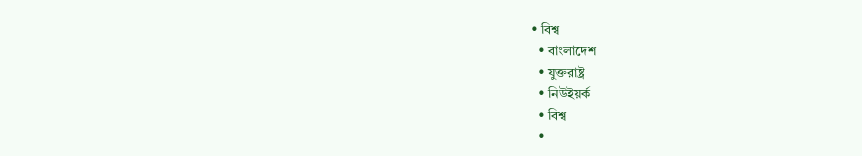• বিশ্ব
  • বাংলাদেশ
  • যুক্তরাষ্ট্র
  • নিউইয়র্ক
  • বিশ্ব
  •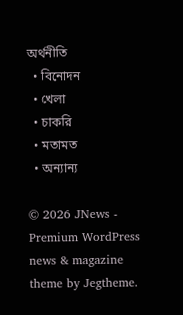অর্থনীতি
  • বিনোদন
  • খেলা
  • চাকরি
  • মতামত
  • অন্যান্য

© 2026 JNews - Premium WordPress news & magazine theme by Jegtheme.